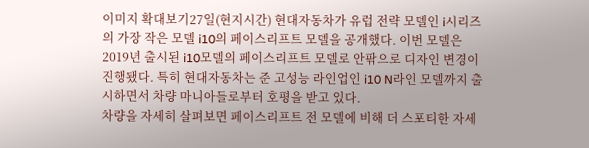이미지 확대보기27일(현지시간) 현대자동차가 유럽 전략 모델인 i시리즈의 가장 작은 모델 i10의 페이스리프트 모델을 공개했다. 이번 모델은 2019년 출시된 i10모델의 페이스리프트 모델로 안팎으로 디자인 변경이 진행됐다. 특히 현대자동차는 준 고성능 라인업인 i10 N라인 모델까지 출시하면서 차량 마니아들로부터 호평을 받고 있다.
차량을 자세히 살펴보면 페이스리프트 전 모델에 비해 더 스포티한 자세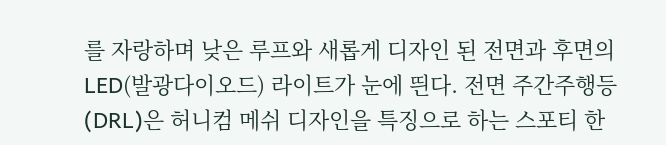를 자랑하며 낮은 루프와 새롭게 디자인 된 전면과 후면의 LED(발광다이오드) 라이트가 눈에 띈다. 전면 주간주행등(DRL)은 허니컴 메쉬 디자인을 특징으로 하는 스포티 한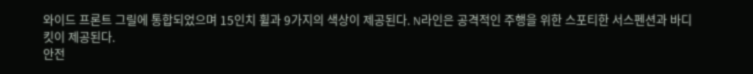와이드 프론트 그릴에 통합되었으며 15인치 휠과 9가지의 색상이 제공된다. N라인은 공격적인 주행을 위한 스포티한 서스펜션과 바디킷이 제공된다.
안전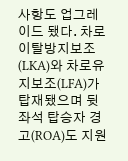사항도 업그레이드 됐다. 차로이탈방지보조(LKA)와 차로유지보조(LFA)가 탑재됐으며 뒷좌석 탑승자 경고(ROA)도 지원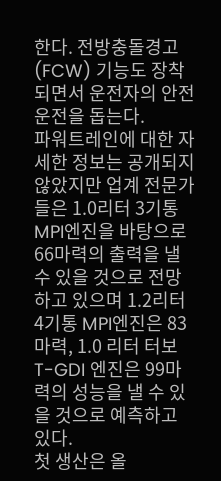한다. 전방충돌경고(FCW) 기능도 장착되면서 운전자의 안전운전을 돕는다.
파워트레인에 대한 자세한 정보는 공개되지 않았지만 업계 전문가들은 1.0리터 3기통 MPI엔진을 바탕으로 66마력의 출력을 낼 수 있을 것으로 전망하고 있으며 1.2리터 4기통 MPI엔진은 83마력, 1.0 리터 터보 T-GDI 엔진은 99마력의 성능을 낼 수 있을 것으로 예측하고 있다.
첫 생산은 올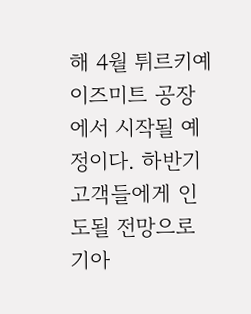해 4월 튀르키예 이즈미트 공장에서 시작될 예정이다. 하반기 고객들에게 인도될 전망으로 기아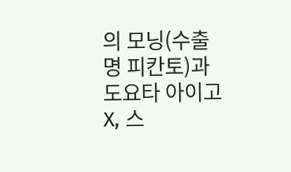의 모닝(수출명 피칸토)과 도요타 아이고 X, 스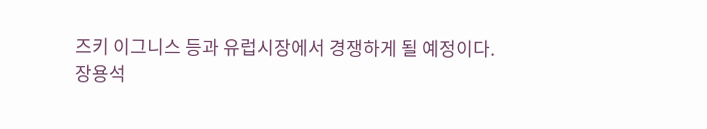즈키 이그니스 등과 유럽시장에서 경쟁하게 될 예정이다.
장용석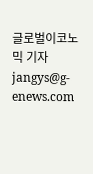글로벌이코노믹 기자 jangys@g-enews.com